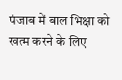पंजाब में बाल भिक्षा को खत्म करने के लिए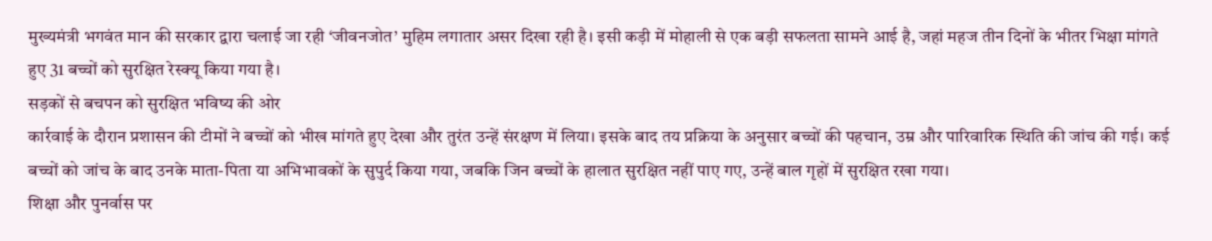मुख्यमंत्री भगवंत मान की सरकार द्वारा चलाई जा रही ‘जीवनजोत’ मुहिम लगातार असर दिखा रही है। इसी कड़ी में मोहाली से एक बड़ी सफलता सामने आई है, जहां महज तीन दिनों के भीतर भिक्षा मांगते हुए 31 बच्चों को सुरक्षित रेस्क्यू किया गया है।
सड़कों से बचपन को सुरक्षित भविष्य की ओर
कार्रवाई के दौरान प्रशासन की टीमों ने बच्चों को भीख मांगते हुए देखा और तुरंत उन्हें संरक्षण में लिया। इसके बाद तय प्रक्रिया के अनुसार बच्चों की पहचान, उम्र और पारिवारिक स्थिति की जांच की गई। कई बच्चों को जांच के बाद उनके माता-पिता या अभिभावकों के सुपुर्द किया गया, जबकि जिन बच्चों के हालात सुरक्षित नहीं पाए गए, उन्हें बाल गृहों में सुरक्षित रखा गया।
शिक्षा और पुनर्वास पर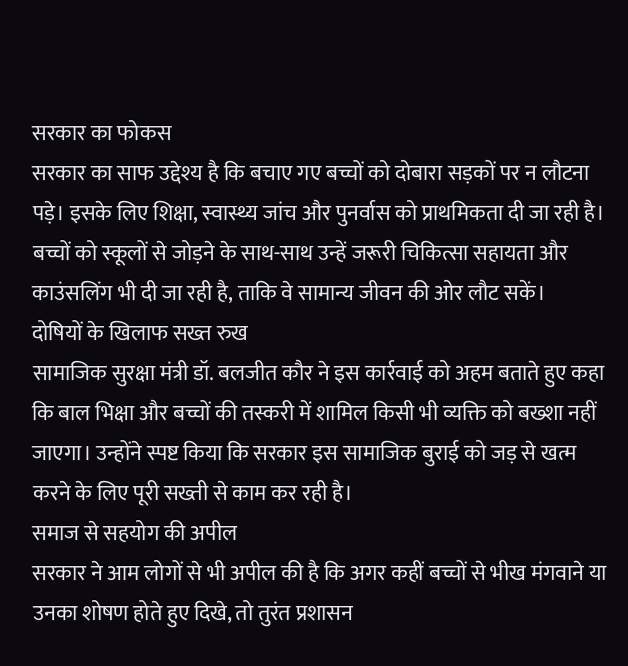सरकार का फोकस
सरकार का साफ उद्देश्य है कि बचाए गए बच्चों को दोबारा सड़कों पर न लौटना पड़े। इसके लिए शिक्षा, स्वास्थ्य जांच और पुनर्वास को प्राथमिकता दी जा रही है। बच्चों को स्कूलों से जोड़ने के साथ-साथ उन्हें जरूरी चिकित्सा सहायता और काउंसलिंग भी दी जा रही है, ताकि वे सामान्य जीवन की ओर लौट सकें।
दोषियों के खिलाफ सख्त रुख
सामाजिक सुरक्षा मंत्री डॉ. बलजीत कौर ने इस कार्रवाई को अहम बताते हुए कहा कि बाल भिक्षा और बच्चों की तस्करी में शामिल किसी भी व्यक्ति को बख्शा नहीं जाएगा। उन्होंने स्पष्ट किया कि सरकार इस सामाजिक बुराई को जड़ से खत्म करने के लिए पूरी सख्ती से काम कर रही है।
समाज से सहयोग की अपील
सरकार ने आम लोगों से भी अपील की है कि अगर कहीं बच्चों से भीख मंगवाने या उनका शोषण होते हुए दिखे, तो तुरंत प्रशासन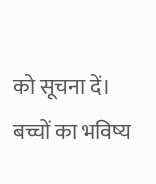को सूचना दें। बच्चों का भविष्य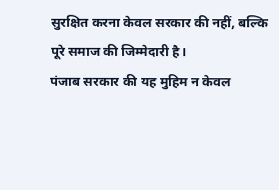सुरक्षित करना केवल सरकार की नहीं, बल्कि पूरे समाज की जिम्मेदारी है।
पंजाब सरकार की यह मुहिम न केवल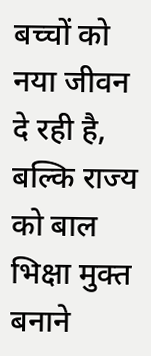बच्चों को नया जीवन दे रही है, बल्कि राज्य को बाल भिक्षा मुक्त बनाने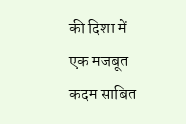की दिशा में एक मजबूत कदम साबित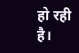हो रही है।